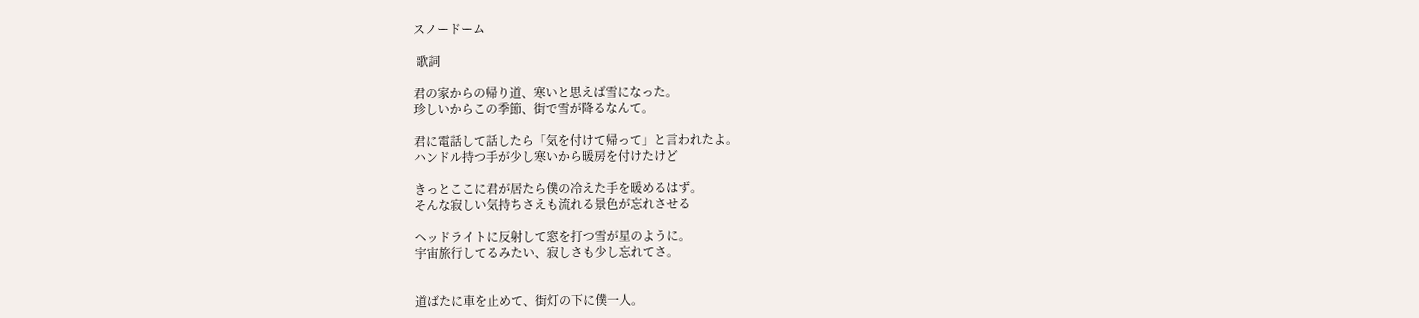スノードーム

 歌詞

君の家からの帰り道、寒いと思えば雪になった。
珍しいからこの季節、街で雪が降るなんて。

君に電話して話したら「気を付けて帰って」と言われたよ。
ハンドル持つ手が少し寒いから暖房を付けたけど

きっとここに君が居たら僕の冷えた手を暖めるはず。
そんな寂しい気持ちさえも流れる景色が忘れさせる

ヘッドライトに反射して窓を打つ雪が星のように。
宇宙旅行してるみたい、寂しさも少し忘れてさ。


道ばたに車を止めて、街灯の下に僕一人。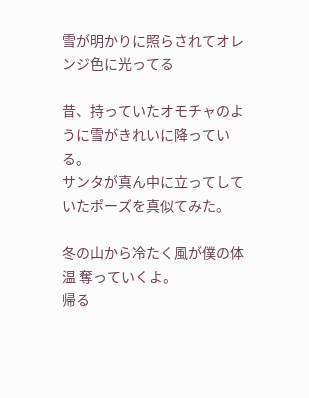雪が明かりに照らされてオレンジ色に光ってる

昔、持っていたオモチャのように雪がきれいに降っている。
サンタが真ん中に立ってしていたポーズを真似てみた。

冬の山から冷たく風が僕の体温 奪っていくよ。
帰る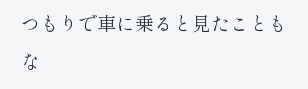つもりで車に乗ると見たこともな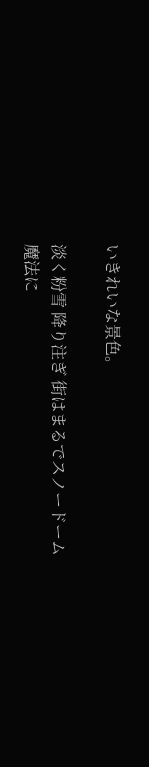いきれいな景色。

淡く粉雪 降り注ぎ 街はまるでスノードーム
魔法に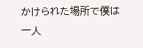かけられた場所で僕は一人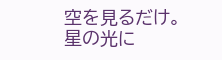空を見るだけ。
星の光に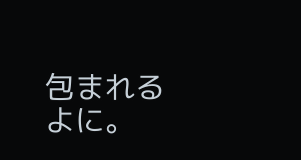包まれるよに。